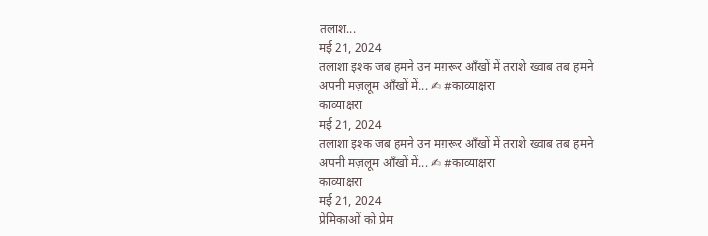तलाश...
मई 21, 2024
तलाशा इश्क जब हमने उन मग़रूर आँखों में तराशे ख्वाब तब हमने अपनी मज़लूम आँखों में... ✍ #काव्याक्षरा
काव्याक्षरा
मई 21, 2024
तलाशा इश्क जब हमने उन मग़रूर आँखों में तराशे ख्वाब तब हमने अपनी मज़लूम आँखों में... ✍ #काव्याक्षरा
काव्याक्षरा
मई 21, 2024
प्रेमिकाओं को प्रेम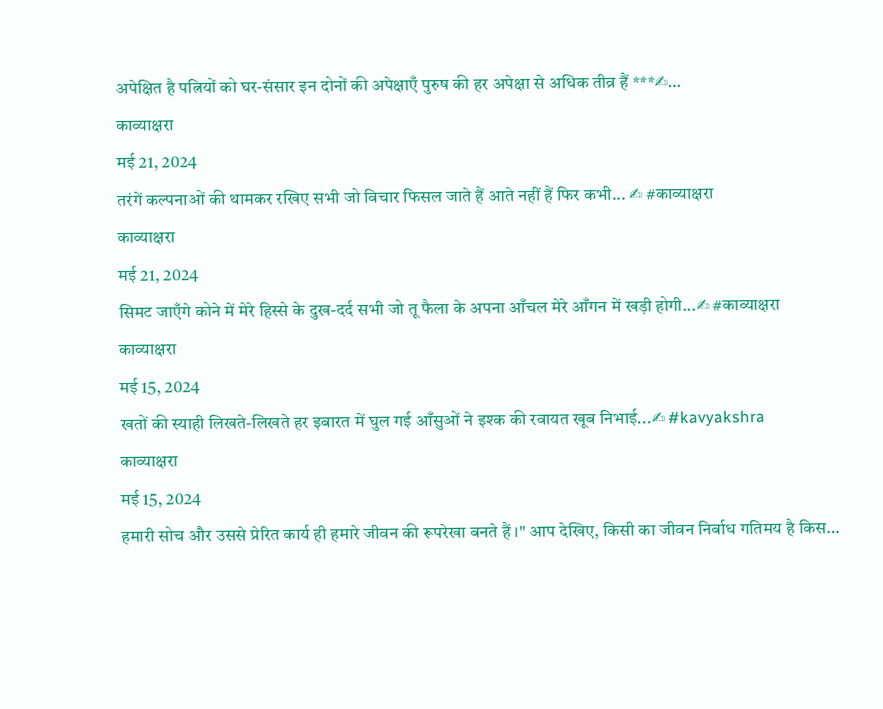अपेक्षित है पत्नियों को घर-संसार इन दोनों की अपेक्षाएँ पुरुष की हर अपेक्षा से अधिक तीव्र हैं ***✍…
काव्याक्षरा
मई 21, 2024
तरंगें कल्पनाओं की थामकर रखिए सभी जो विचार फिसल जाते हैं आते नहीं हैं फिर कभी... ✍ #काव्याक्षरा
काव्याक्षरा
मई 21, 2024
सिमट जाएँगे कोने में मेरे हिस्से के दुख-दर्द सभी जो तू फैला के अपना आँचल मेरे आँगन में खड़ी होगी...✍ #काव्याक्षरा
काव्याक्षरा
मई 15, 2024
खतों की स्याही लिखते-लिखते हर इबारत में घुल गई आँसुओं ने इश्क की रवायत खूब निभाई...✍ #kavyakshra
काव्याक्षरा
मई 15, 2024
हमारी सोच और उससे प्रेरित कार्य ही हमारे जीवन की रूपरेखा बनते हैं ।" आप देखिए, किसी का जीवन निर्बाध गतिमय है किस…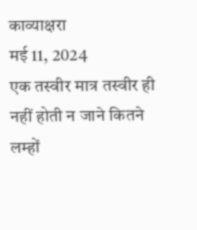काव्याक्षरा
मई 11, 2024
एक तस्वीर मात्र तस्वीर ही नहीं होती न जाने कितने लम्हों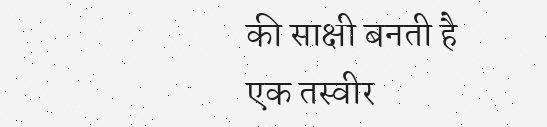की साक्षी बनती है एक तस्वीर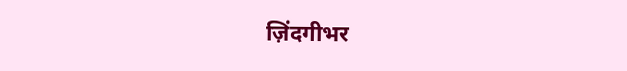ज़िंदगीभर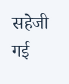सहेजी गई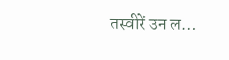तस्वीरें उन ल…